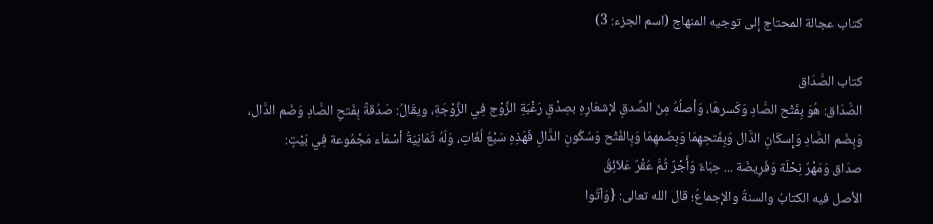كتاب عجالة المحتاج إلى توجيه المنهاج (اسم الجزء: 3)

كتاب الصَّدَاق
الصَّدَاق: هُوَ بِفَتْح الصَّادِ وَكَسرهَا، وَأصلُهُ مِنَ الصِّدقِ لإشعَارِهِ بصِدْقِ رَغْبَةِ الزَّوْج فِي الزَّوْجَةِ، ويقَالُ: صَدُقةً بِفَتحِ الصَّادِ وَضَم الدَّال، وَبِضَم الصَّادِ وَإِسكَانِ الدَّال وَبِفَتحِهِمَا وَبِضَمهِمَا وَبِالفَتْح وَسُكُونِ الدَّالِ فَهَذِهِ سَبْعُ لُغَاتِ، وَلَهُ ثَمَانِيَةُ أسْمَاَء مَجْمُوعة فِي بَيْتٍ:
صدَاق وَمَهْرٌ نِحْلَة وَفَرِيضَة ... حِبَاءٌ وَأَجْرٌ ثُمَّ عُقْرٌ عَلاَئِقُ
الأصل فيه الكتابُ والسنةُ والإجماعُ؛ قال الله تعالى: {وَآتُوا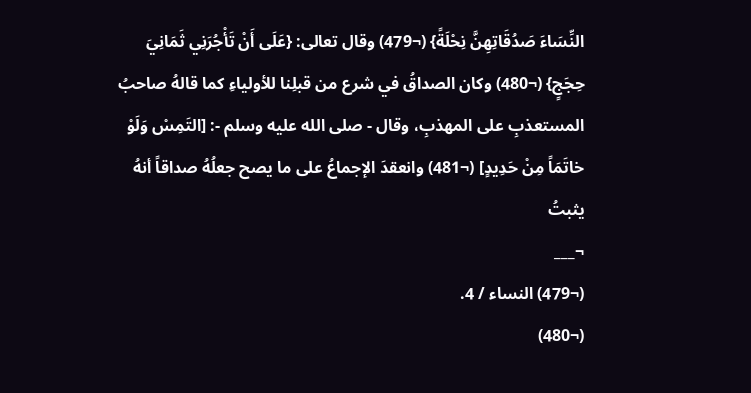النِّسَاءَ صَدُقَاتِهِنَّ نِحْلَةً} (¬479) وقال تعالى: {عَلَى أَنْ تَأْجُرَنِي ثَمَانِيَ حِجَجٍ} (¬480) وكان الصداقُ في شرع من قبلِنا للأولياءِ كما قالهُ صاحبُ المستعذبِ على المهذبِ، وقال - صلى الله عليه وسلم -: [التَمِسْ وَلَوْ خاتَمَاً مِنْ حَدِيدٍ] (¬481) وانعقدَ الإجماعُ على ما يصح جعلُهُ صداقاً أنهُ يثبتُ
¬___
(¬479) النساء / 4.
(¬480)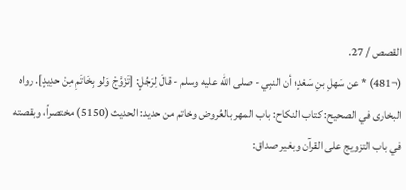القصص / 27.
(¬481) * عن سَهلِ بنِ سَعْدٍ؛ أن النبِي - صلى الله عليه وسلم - قالَ لِرَجُلٍ: [تَزَوَّجْ وَلو بِخَاتَمِ مِنْ حدِيدٍ]. رواه البخارى في الصحيح: كتاب النكاح: باب المهر بالعُروض وخاتم من حديد: الحديث (5150) مختصراً، وبقصته في باب التزويج على القرآن وبغير صداق: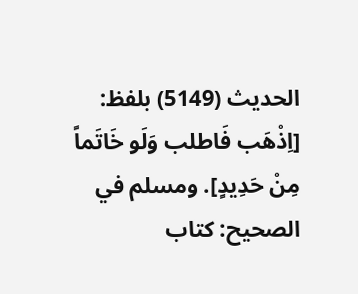الحديث (5149) بلفظ: [اِذْهَب فَاطلب وَلَو خَاتَماً مِنْ حَدِيدٍ]. ومسلم في الصحيح: كتاب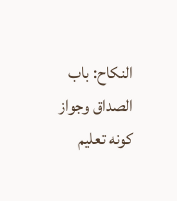النكاح: باب الصداق وجواز كونه تعليم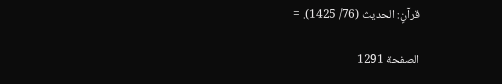قرآنٍ: الحديث (76/ 1425). =

الصفحة 1291